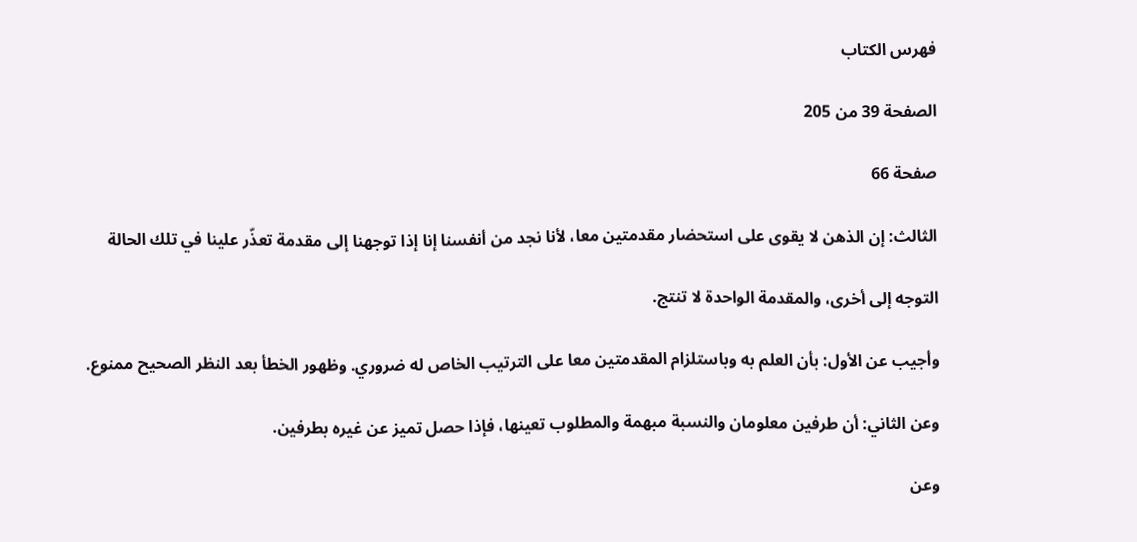فهرس الكتاب

الصفحة 39 من 205

صفحة 66

الثالث: إن الذهن لا يقوى على استحضار مقدمتين معا، لأنا نجد من أنفسنا إنا إذا توجهنا إلى مقدمة تعذّر علينا في تلك الحالة

التوجه إلى أخرى، والمقدمة الواحدة لا تنتج.

وأجيب عن الأول: بأن العلم به وباستلزام المقدمتين معا على الترتيب الخاص له ضروري. وظهور الخطأ بعد النظر الصحيح ممنوع.

وعن الثاني: أن طرفين معلومان والنسبة مبهمة والمطلوب تعينها، فإذا حصل تميز عن غيره بطرفين.

وعن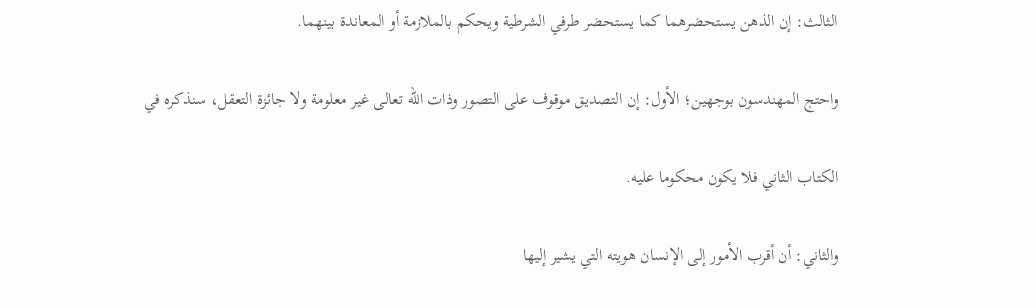الثالث: إن الذهن يستحضرهما كما يستحضر طرفي الشرطية ويحكم بالملازمة أو المعاندة بينهما.

واحتج المهندسون بوجهين؛ الأول: إن التصديق موقوف على التصور وذات الله تعالى غير معلومة ولا جائزة التعقل، سنذكره في

الكتاب الثاني فلا يكون محكوما عليه.

والثاني: أن أقرب الأمور إلى الإنسان هويته التي يشير إليها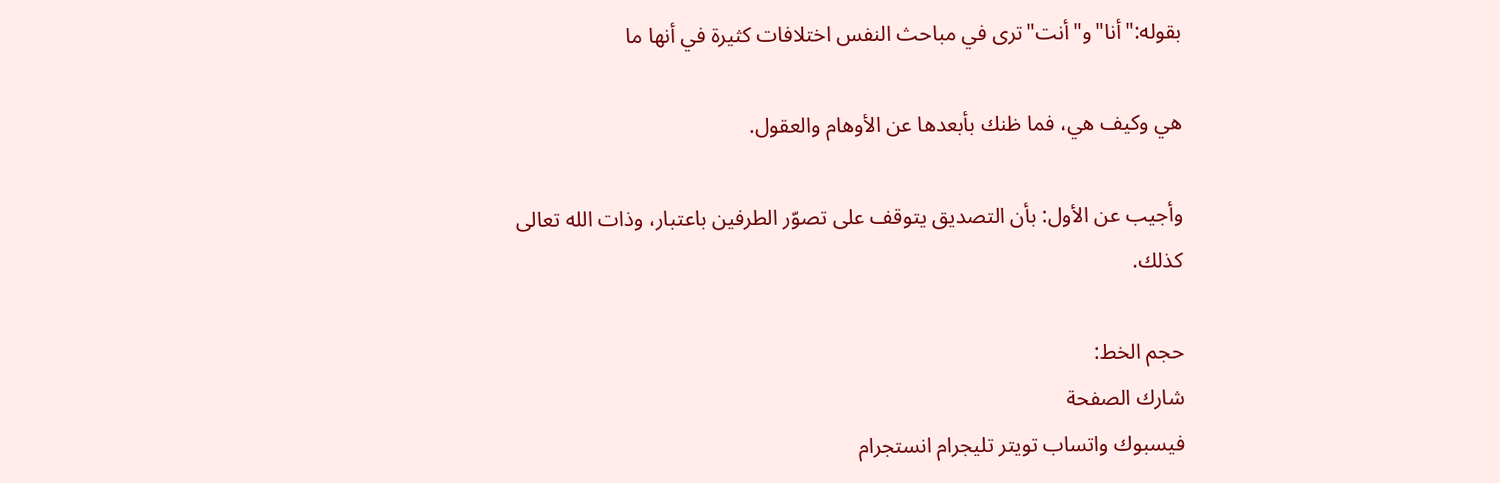بقوله:"أنا"و"أنت"ترى في مباحث النفس اختلافات كثيرة في أنها ما

هي وكيف هي، فما ظنك بأبعدها عن الأوهام والعقول.

وأجيب عن الأول: بأن التصديق يتوقف على تصوّر الطرفين باعتبار، وذات الله تعالى كذلك.

حجم الخط:
شارك الصفحة
فيسبوك واتساب تويتر تليجرام انستجرام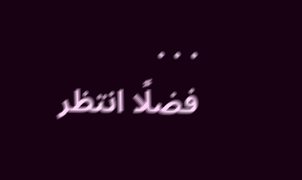. . .
فضلًا انتظر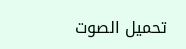تحميل الصوت